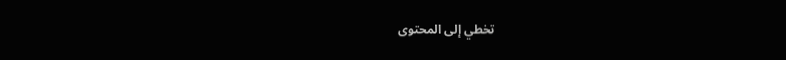تخطي إلى المحتوى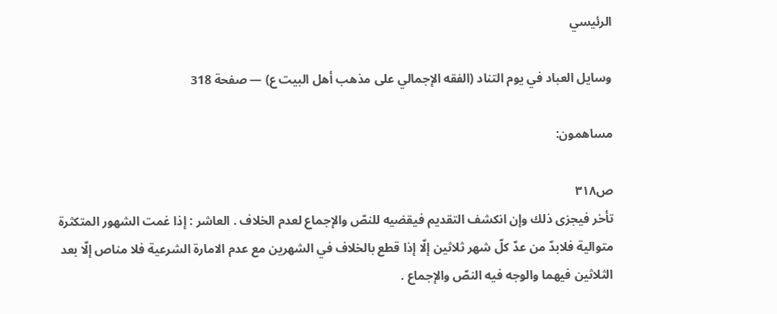الرئيسي

وسايل العباد في يوم التناد (الفقه الإجمالي على مذهب أهل البيت ع) — صفحة 318

مساهمون:

ص٣١٨
تأخر فيجزى ذلك وإن انكشف التقديم فيقضيه للنصّ والإجماع لعدم الخلاف . العاشر : إذا غمت الشهور المتكثرة متوالية فلابدّ من عدّ كلّ شهر ثلاثين إلّا إذا قطع بالخلاف في الشهرين مع عدم الامارة الشرعية فلا مناص إلّا بعد الثلاثين فيهما والوجه فيه النصّ والإجماع .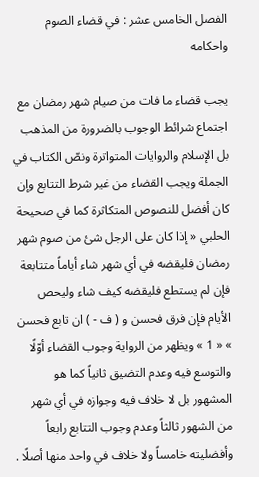الفصل الخامس عشر : في قضاء الصوم واحكامه

يجب قضاء ما فات من صيام شهر رمضان مع اجتماع شرائط الوجوب بالضرورة من المذهب بل الإسلام والروايات المتواترة ونصّ الكتاب في الجملة ويجب القضاء من غير شرط التتابع وإن كان أفضل للنصوص المتكاثرة كما في صحيحة الحلبي « إذا كان على الرجل شئ من صوم شهر رمضان فليقضه في أي شهر شاء أياماً متتابعة فإن لم يستطع فليقضه كيف شاء وليحص الأيام فإن فرق فحسن و ( ف - ) ان تابع فحسن » « 1 » ويظهر من الرواية وجوب القضاء أوّلًا والتوسع فيه وعدم التضيق ثانياً كما هو المشهور بل لا خلاف فيه وجوازه في أي شهر من الشهور ثالثاً وعدم وجوب التتابع رابعاً وأفضليته خامساً ولا خلاف في واحد منها أصلًا .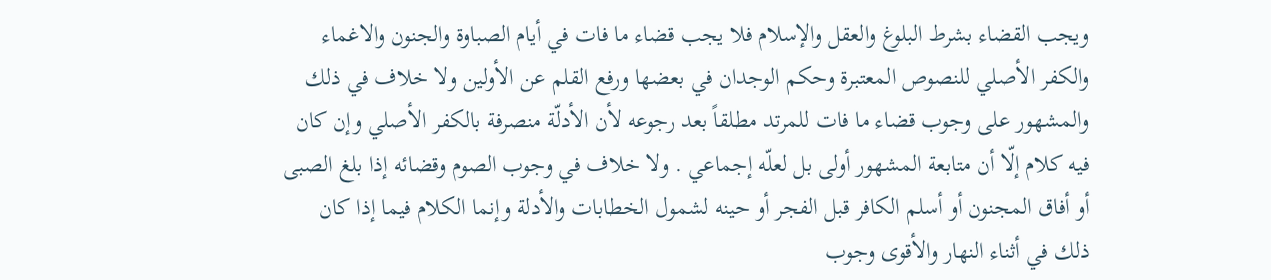ويجب القضاء بشرط البلوغ والعقل والإسلام فلا يجب قضاء ما فات في أيام الصباوة والجنون والاغماء والكفر الأصلي للنصوص المعتبرة وحكم الوجدان في بعضها ورفع القلم عن الأولين ولا خلاف في ذلك والمشهور على وجوب قضاء ما فات للمرتد مطلقاً بعد رجوعه لأن الأدلّة منصرفة بالكفر الأصلي وإن كان فيه كلام إلّا أن متابعة المشهور أولى بل لعلّه إجماعي . ولا خلاف في وجوب الصوم وقضائه إذا بلغ الصبى أو أفاق المجنون أو أسلم الكافر قبل الفجر أو حينه لشمول الخطابات والأدلة وإنما الكلام فيما إذا كان ذلك في أثناء النهار والأقوى وجوب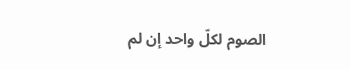الصوم لكلّ واحد إن لم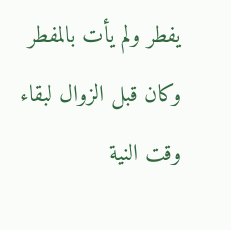يفطر ولم يأت بالمفطر وكان قبل الزوال لبقاء وقت النية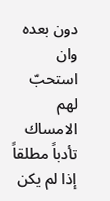دون بعده وان استحبّ لهم الامساك تأدباً مطلقاً إذا لم يكن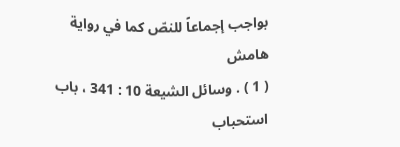بواجب إجماعاً للنصّ كما في رواية
هامش
( 1 ) . وسائل الشيعة 10 : 341 ، باب استحباب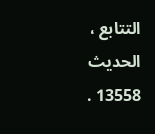التتابع ، الحديث 13558 .